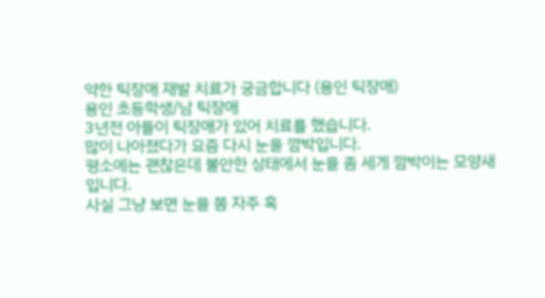약한 틱장애 재발 치료가 궁금합니다 (용인 틱장애)
용인 초등학생/남 틱장애
3년전 아들이 틱장애가 있어 치료를 했습니다.
많이 나아졌다가 요즘 다시 눈을 깜박입니다.
평소에는 괜찮은데 불안한 상태에서 눈을 좀 세게 깜박이는 모양새입니다.
사실 그냥 보면 눈을 쫌 자주 혹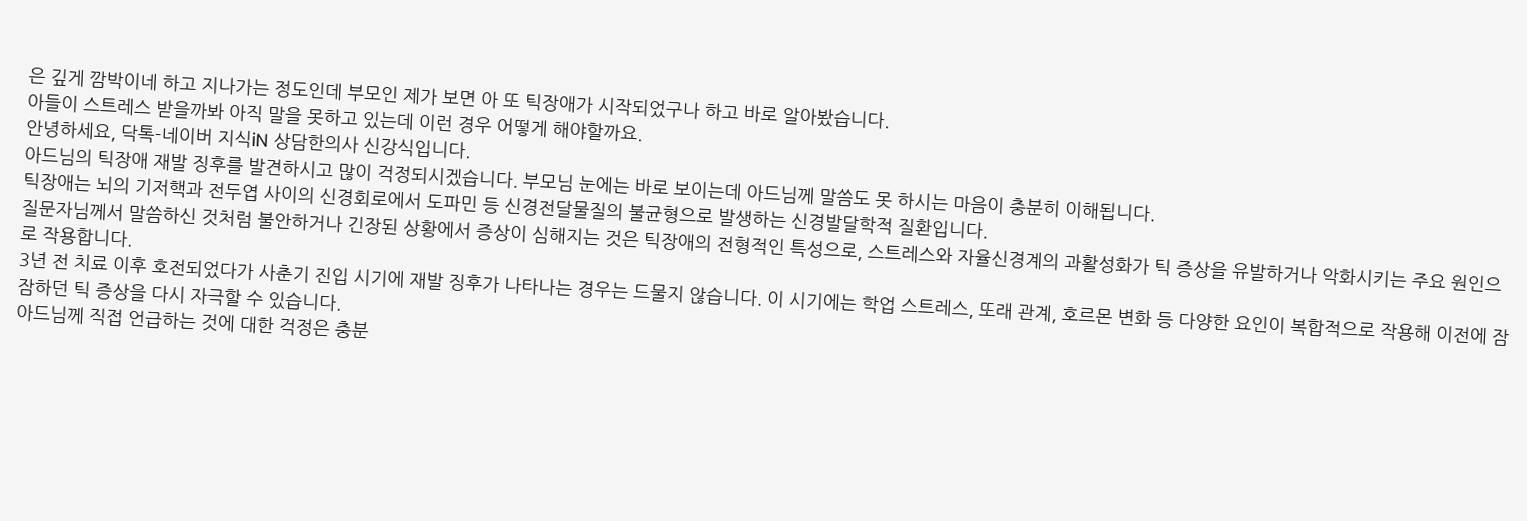은 깊게 깜박이네 하고 지나가는 정도인데 부모인 제가 보면 아 또 틱장애가 시작되었구나 하고 바로 알아봤습니다.
아들이 스트레스 받을까봐 아직 말을 못하고 있는데 이런 경우 어떻게 해야할까요.
안녕하세요, 닥톡-네이버 지식iN 상담한의사 신강식입니다.
아드님의 틱장애 재발 징후를 발견하시고 많이 걱정되시겠습니다. 부모님 눈에는 바로 보이는데 아드님께 말씀도 못 하시는 마음이 충분히 이해됩니다.
틱장애는 뇌의 기저핵과 전두엽 사이의 신경회로에서 도파민 등 신경전달물질의 불균형으로 발생하는 신경발달학적 질환입니다.
질문자님께서 말씀하신 것처럼 불안하거나 긴장된 상황에서 증상이 심해지는 것은 틱장애의 전형적인 특성으로, 스트레스와 자율신경계의 과활성화가 틱 증상을 유발하거나 악화시키는 주요 원인으로 작용합니다.
3년 전 치료 이후 호전되었다가 사춘기 진입 시기에 재발 징후가 나타나는 경우는 드물지 않습니다. 이 시기에는 학업 스트레스, 또래 관계, 호르몬 변화 등 다양한 요인이 복합적으로 작용해 이전에 잠잠하던 틱 증상을 다시 자극할 수 있습니다.
아드님께 직접 언급하는 것에 대한 걱정은 충분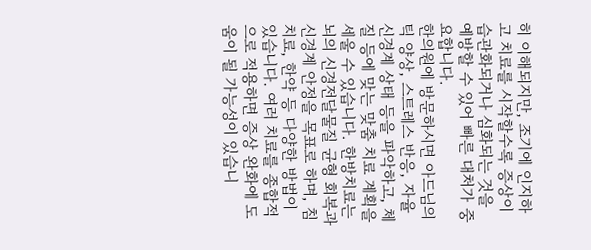히 이해되지만, 조기에 인지하고 치료를 시작할수록 증상이 습관화되거나 심화되는 것을 예방할 수 있어 빠른 대처가 중요합니다.
한의원에 방문하시면 아드님의 틱 양상, 스트레스 반응, 자율신경계 상태 등을 파악하고, 체질 등에 맞는 맞춤 치료 계획을 세울 수 있습니다. 한방치료는 뇌의 신경전달물질 균형 회복과 신경계 안정을 목표로 하며, 침치료, 한약 등 다양한 방법이 있습니다. 여러 치료를 종합적으로 적용하면 증상 완화에 도움이 될 가능성이 있습니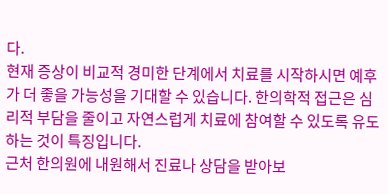다.
현재 증상이 비교적 경미한 단계에서 치료를 시작하시면 예후가 더 좋을 가능성을 기대할 수 있습니다. 한의학적 접근은 심리적 부담을 줄이고 자연스럽게 치료에 참여할 수 있도록 유도하는 것이 특징입니다.
근처 한의원에 내원해서 진료나 상담을 받아보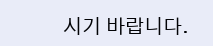시기 바랍니다.